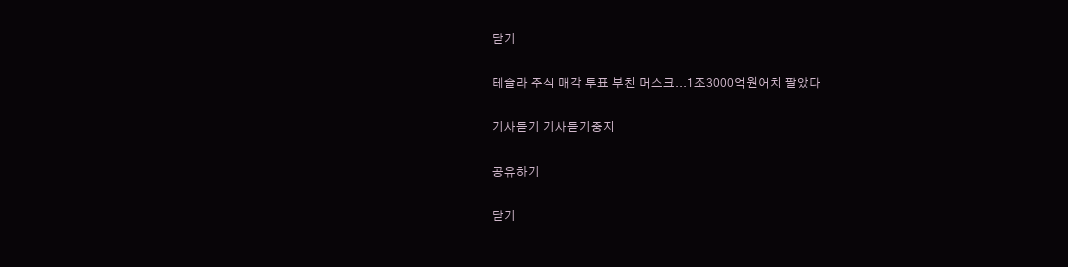닫기

테슬라 주식 매각 투표 부친 머스크...1조3000억원어치 팔았다

기사듣기 기사듣기중지

공유하기

닫기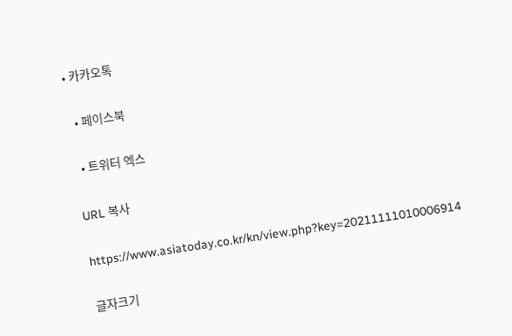• 카카오톡

  • 페이스북

  • 트위터 엑스

URL 복사

https://www.asiatoday.co.kr/kn/view.php?key=20211111010006914

글자크기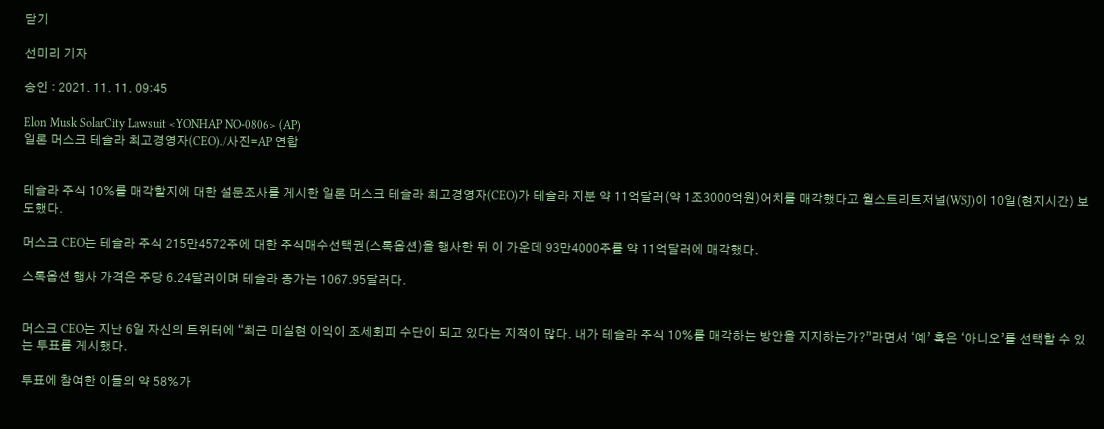닫기

선미리 기자

승인 : 2021. 11. 11. 09:45

Elon Musk SolarCity Lawsuit <YONHAP NO-0806> (AP)
일론 머스크 테슬라 최고경영자(CEO)./사진=AP 연합


테슬라 주식 10%를 매각할지에 대한 설문조사를 게시한 일론 머스크 테슬라 최고경영자(CEO)가 테슬라 지분 약 11억달러(약 1조3000억원)어치를 매각했다고 월스트리트저널(WSJ)이 10일(현지시간) 보도했다.

머스크 CEO는 테슬라 주식 215만4572주에 대한 주식매수선택권(스톡옵션)을 행사한 뒤 이 가운데 93만4000주를 약 11억달러에 매각했다.

스톡옵션 행사 가격은 주당 6.24달러이며 테슬라 종가는 1067.95달러다.


머스크 CEO는 지난 6일 자신의 트위터에 “최근 미실현 이익이 조세회피 수단이 되고 있다는 지적이 많다. 내가 테슬라 주식 10%를 매각하는 방안을 지지하는가?”라면서 ‘예’ 혹은 ‘아니오’를 선택할 수 있는 투표를 게시했다.

투표에 참여한 이들의 약 58%가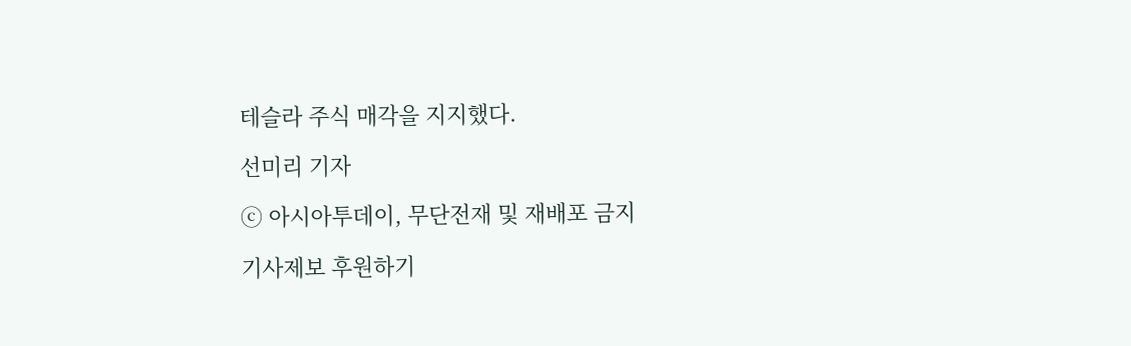테슬라 주식 매각을 지지했다.

선미리 기자

ⓒ 아시아투데이, 무단전재 및 재배포 금지

기사제보 후원하기